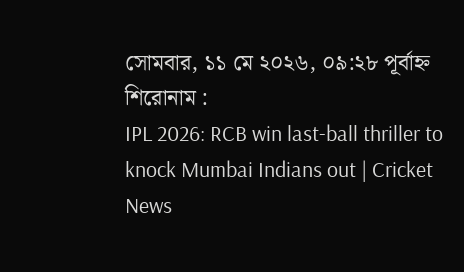সোমবার, ১১ মে ২০২৬, ০৯:২৮ পূর্বাহ্ন
শিরোনাম :
IPL 2026: RCB win last-ball thriller to knock Mumbai Indians out | Cricket News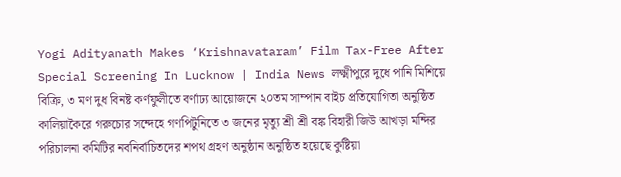Yogi Adityanath Makes ‘Krishnavataram’ Film Tax-Free After Special Screening In Lucknow | India News লক্ষ্মীপুরে দুধে পানি মিশিয়ে বিক্রি, ৩ মণ দুধ বিনষ্ট কর্ণফুলীতে বর্ণাঢ্য আয়োজনে ২০তম সাম্পান বাইচ প্রতিযোগিতা অনুষ্ঠিত কালিয়াকৈরে গরুচোর সন্দেহে গণপিটুনিতে ৩ জনের মৃত্যু শ্রী শ্রী বঙ্ক বিহারী জিউ আখড়া মন্দির পরিচালনা কমিটির নবনির্বাচিতদের শপথ গ্রহণ অনুষ্ঠান অনুষ্ঠিত হয়েছে কুষ্টিয়া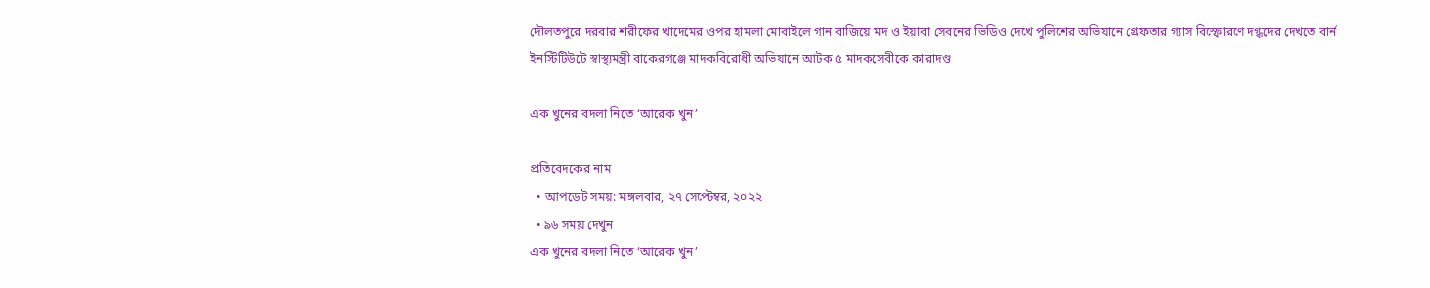দৌলতপুরে দরবার শরীফের খাদেমের ওপর হামলা মোবাইলে গান বাজিয়ে মদ ও ইয়াবা সেবনের ভিডিও দেখে পুলিশের অভিযানে গ্রেফতার গ্যাস বিস্ফোরণে দগ্ধদের দেখতে বার্ন ইনস্টিটিউটে স্বাস্থ্যমন্ত্রী বাকেরগঞ্জে মাদকবিরোধী অভিযানে আটক ৫ মাদকসেবীকে কারাদণ্ড

এক খুনের বদলা নিতে ‘আরেক খুন’

প্রতিবেদকের নাম
  • আপডেট সময়: মঙ্গলবার, ২৭ সেপ্টেম্বর, ২০২২
  • ৯৬ সময় দেখুন
এক খুনের বদলা নিতে ‘আরেক খুন’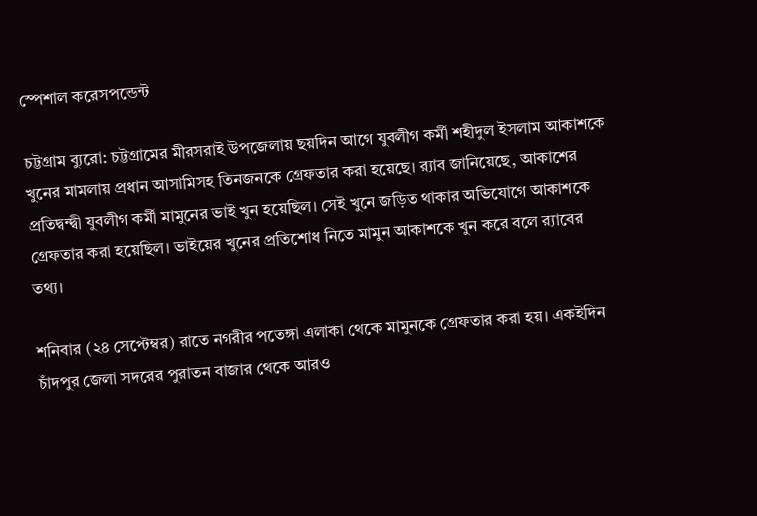স্পেশাল করেসপন্ডেন্ট

চট্টগ্রাম ব্যুরো: চট্টগ্রামের মীরসরাই উপজেলায় ছয়দিন আগে যুবলীগ কর্মী শহীদুল ইসলাম আকাশকে খুনের মামলায় প্রধান আসামিসহ তিনজনকে গ্রেফতার করা হয়েছে। র‌্যাব জানিয়েছে, আকাশের প্রতিদ্বন্দ্বী যুবলীগ কর্মী মামুনের ভাই খুন হয়েছিল। সেই খুনে জড়িত থাকার অভিযোগে আকাশকে গ্রেফতার করা হয়েছিল। ভাইয়ের খুনের প্রতিশোধ নিতে মামুন আকাশকে খুন করে বলে র‌্যাবের তথ্য।

শনিবার (২৪ সেপ্টেম্বর) রাতে নগরীর পতেঙ্গা এলাকা থেকে মামুনকে গ্রেফতার করা হয়। একইদিন চাঁদপুর জেলা সদরের পুরাতন বাজার থেকে আরও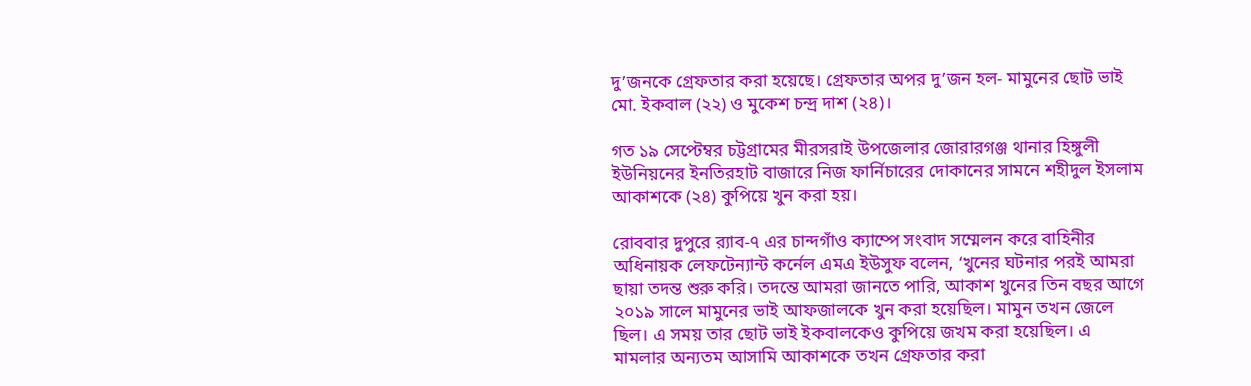দু’জনকে গ্রেফতার করা হয়েছে। গ্রেফতার অপর দু’জন হল- মামুনের ছোট ভাই মো. ইকবাল (২২) ও মুকেশ চন্দ্র দাশ (২৪)।

গত ১৯ সেপ্টেম্বর চট্টগ্রামের মীরসরাই উপজেলার জোরারগঞ্জ থানার হিঙ্গুলী ইউনিয়নের ইনতিরহাট বাজারে নিজ ফার্নিচারের দোকানের সামনে শহীদুল ইসলাম আকাশকে (২৪) কুপিয়ে খুন করা হয়।

রোববার দুপুরে র‌্যাব-৭ এর চান্দগাঁও ক্যাম্পে সংবাদ সম্মেলন করে বাহিনীর অধিনায়ক লেফটেন্যান্ট কর্নেল এমএ ইউসুফ বলেন, ‘খুনের ঘটনার পরই আমরা ছায়া তদন্ত শুরু করি। তদন্তে আমরা জানতে পারি, আকাশ খুনের তিন বছর আগে ২০১৯ সালে মামুনের ভাই আফজালকে খুন করা হয়েছিল। মামুন তখন জেলে ছিল। এ সময় তার ছোট ভাই ইকবালকেও কুপিয়ে জখম করা হয়েছিল। এ মামলার অন্যতম আসামি আকাশকে তখন গ্রেফতার করা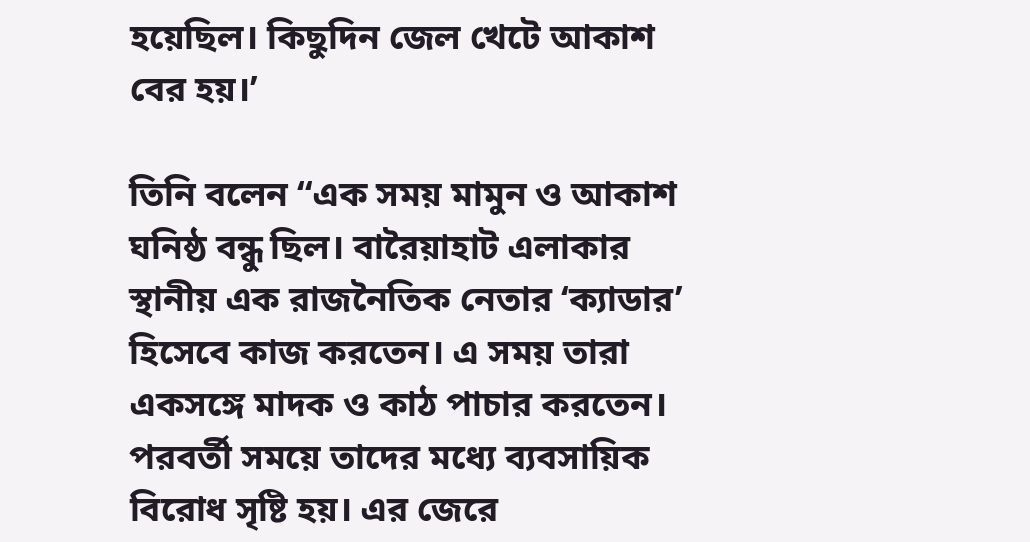হয়েছিল। কিছুদিন জেল খেটে আকাশ বের হয়।’

তিনি বলেন “এক সময় মামুন ও আকাশ ঘনিষ্ঠ বন্ধু ছিল। বারৈয়াহাট এলাকার স্থানীয় এক রাজনৈতিক নেতার ‘ক্যাডার’ হিসেবে কাজ করতেন। এ সময় তারা একসঙ্গে মাদক ও কাঠ পাচার করতেন। পরবর্তী সময়ে তাদের মধ্যে ব্যবসায়িক বিরোধ সৃষ্টি হয়। এর জেরে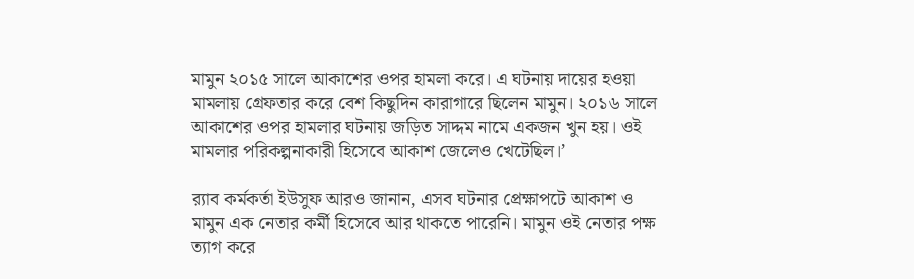মামুন ২০১৫ সালে আকাশের ওপর হামলা করে। এ ঘটনায় দায়ের হওয়া মামলায় গ্রেফতার করে বেশ কিছুদিন কারাগারে ছিলেন মামুন। ২০১৬ সালে আকাশের ওপর হামলার ঘটনায় জড়িত সাদ্দম নামে একজন খুন হয়। ওই মামলার পরিকল্পনাকারী হিসেবে আকাশ জেলেও খেটেছিল।’

র‌্যাব কর্মকর্তা ইউসুফ আরও জানান, এসব ঘটনার প্রেক্ষাপটে আকাশ ও মামুন এক নেতার কর্মী হিসেবে আর থাকতে পারেনি। মামুন ওই নেতার পক্ষ ত্যাগ করে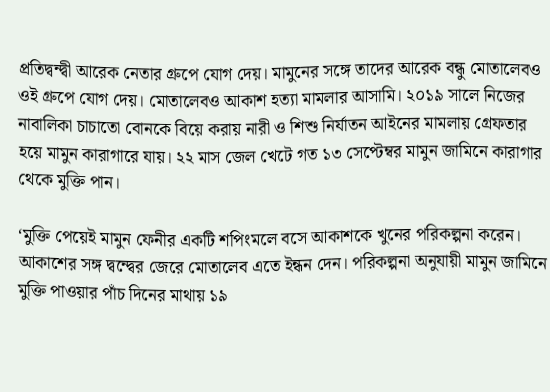প্রতিদ্বন্দ্বী আরেক নেতার গ্রুপে যোগ দেয়। মামুনের সঙ্গে তাদের আরেক বন্ধু মোতালেবও ওই গ্রুপে যোগ দেয়। মোতালেবও আকাশ হত্যা মামলার আসামি। ২০১৯ সালে নিজের নাবালিকা চাচাতো বোনকে বিয়ে করায় নারী ও শিশু নির্যাতন আইনের মামলায় গ্রেফতার হয়ে মামুন কারাগারে যায়। ২২ মাস জেল খেটে গত ১৩ সেপ্টেম্বর মামুন জামিনে কারাগার থেকে মুক্তি পান।

‘মুক্তি পেয়েই মামুন ফেনীর একটি শপিংমলে বসে আকাশকে খুনের পরিকল্পনা করেন। আকাশের সঙ্গ দ্বন্দ্বের জেরে মোতালেব এতে ইন্ধন দেন। পরিকল্পনা অনুযায়ী মামুন জামিনে মুক্তি পাওয়ার পাঁচ দিনের মাথায় ১৯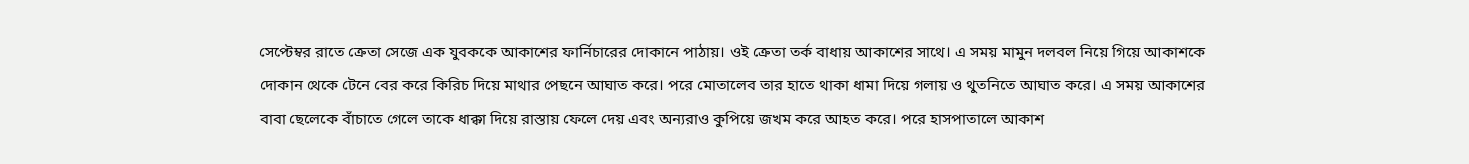সেপ্টেম্বর রাতে ক্রেতা সেজে এক যুবককে আকাশের ফার্নিচারের দোকানে পাঠায়। ওই ক্রেতা তর্ক বাধায় আকাশের সাথে। এ সময় মামুন দলবল নিয়ে গিয়ে আকাশকে দোকান থেকে টেনে বের করে কিরিচ দিয়ে মাথার পেছনে আঘাত করে। পরে মোতালেব তার হাতে থাকা ধামা দিয়ে গলায় ও থুতনিতে আঘাত করে। এ সময় আকাশের বাবা ছেলেকে বাঁচাতে গেলে তাকে ধাক্কা দিয়ে রাস্তায় ফেলে দেয় এবং অন্যরাও কুপিয়ে জখম করে আহত করে। পরে হাসপাতালে আকাশ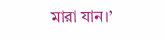মারা যান।’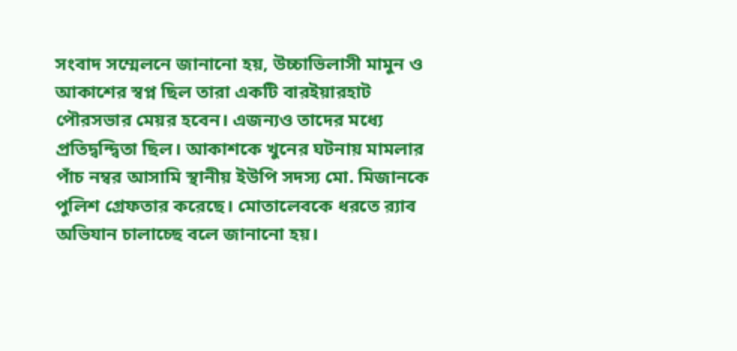সংবাদ সম্মেলনে জানানো হয়, উচ্চাভিলাসী মামুন ও আকাশের স্বপ্ন ছিল তারা একটি বারইয়ারহাট পৌরসভার মেয়র হবেন। এজন্যও তাদের মধ্যে প্রতিদ্বন্দ্বিতা ছিল। আকাশকে খুনের ঘটনায় মামলার পাঁচ নম্বর আসামি স্থানীয় ইউপি সদস্য মো. মিজানকে পুলিশ গ্রেফতার করেছে। মোতালেবকে ধরতে র‌্যাব অভিযান চালাচ্ছে বলে জানানো হয়।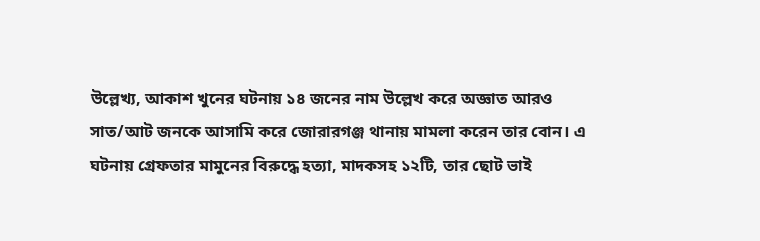উল্লেখ্য, আকাশ খুনের ঘটনায় ১৪ জনের নাম উল্লেখ করে অজ্ঞাত আরও সাত/আট জনকে আসামি করে জোরারগঞ্জ থানায় মামলা করেন তার বোন। এ ঘটনায় গ্রেফতার মামুনের বিরুদ্ধে হত্যা, মাদকসহ ১২টি, তার ছোট ভাই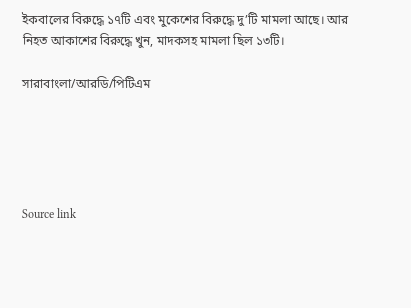ইকবালের বিরুদ্ধে ১৭টি এবং মুকেশের বিরুদ্ধে দু’টি মামলা আছে। আর নিহত আকাশের বিরুদ্ধে খুন, মাদকসহ মামলা ছিল ১৩টি।

সারাবাংলা/আরডি/পিটিএম





Source link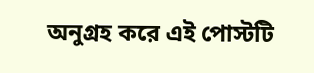অনুগ্রহ করে এই পোস্টটি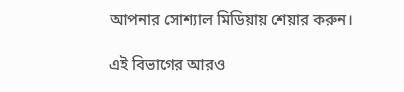আপনার সোশ্যাল মিডিয়ায় শেয়ার করুন।

এই বিভাগের আরও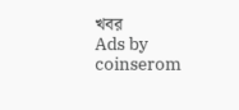খবর
Ads by coinserom